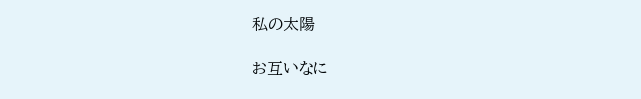私の太陽

お互いなに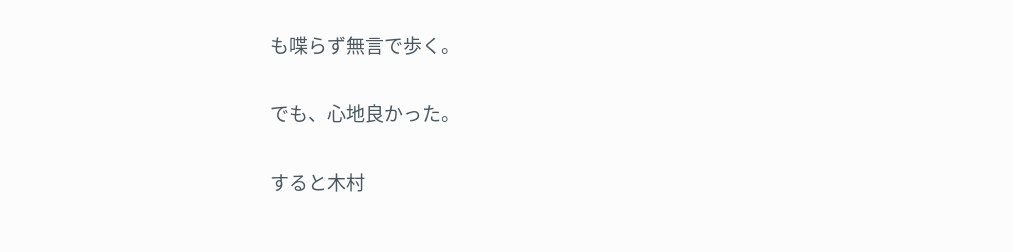も喋らず無言で歩く。

でも、心地良かった。

すると木村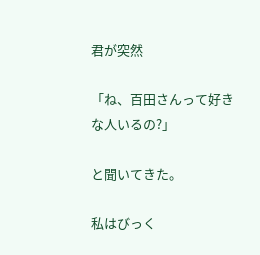君が突然

「ね、百田さんって好きな人いるの?」

と聞いてきた。

私はびっく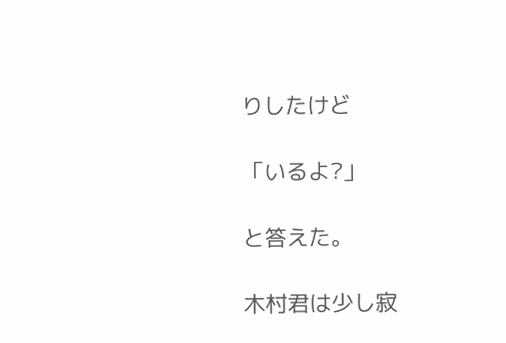りしたけど

「いるよ?」

と答えた。

木村君は少し寂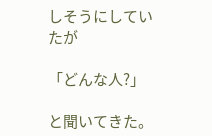しそうにしていたが

「どんな人?」

と聞いてきた。